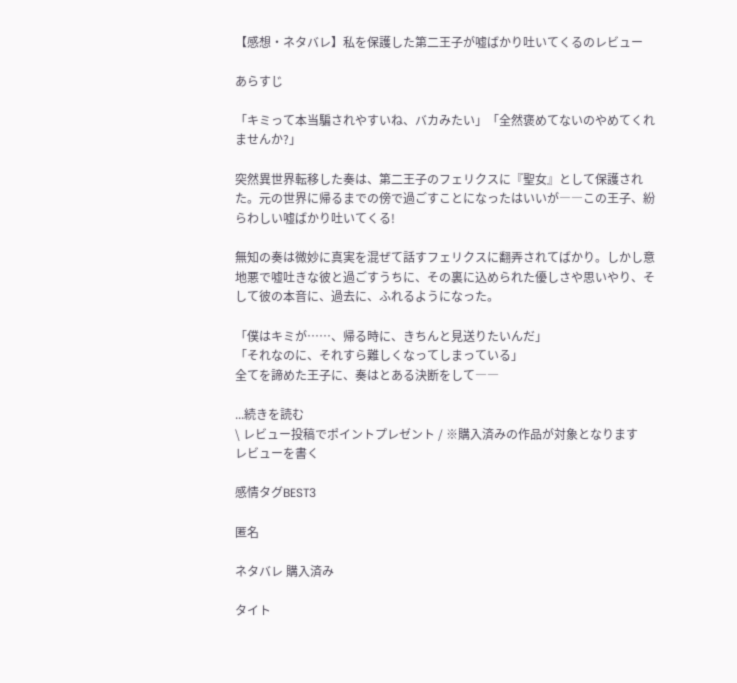【感想・ネタバレ】私を保護した第二王子が嘘ばかり吐いてくるのレビュー

あらすじ

「キミって本当騙されやすいね、バカみたい」「全然褒めてないのやめてくれませんか?」

突然異世界転移した奏は、第二王子のフェリクスに『聖女』として保護された。元の世界に帰るまでの傍で過ごすことになったはいいが――この王子、紛らわしい嘘ばかり吐いてくる!

無知の奏は微妙に真実を混ぜて話すフェリクスに翻弄されてばかり。しかし意地悪で嘘吐きな彼と過ごすうちに、その裏に込められた優しさや思いやり、そして彼の本音に、過去に、ふれるようになった。

「僕はキミが……、帰る時に、きちんと見送りたいんだ」
「それなのに、それすら難しくなってしまっている」
全てを諦めた王子に、奏はとある決断をして――

...続きを読む
\ レビュー投稿でポイントプレゼント / ※購入済みの作品が対象となります
レビューを書く

感情タグBEST3

匿名

ネタバレ 購入済み

タイト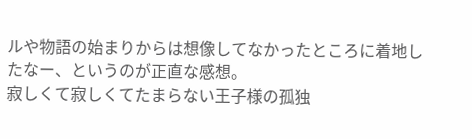ルや物語の始まりからは想像してなかったところに着地したなー、というのが正直な感想。
寂しくて寂しくてたまらない王子様の孤独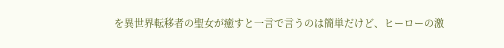を異世界転移者の聖女が癒すと一言で言うのは簡単だけど、ヒーローの激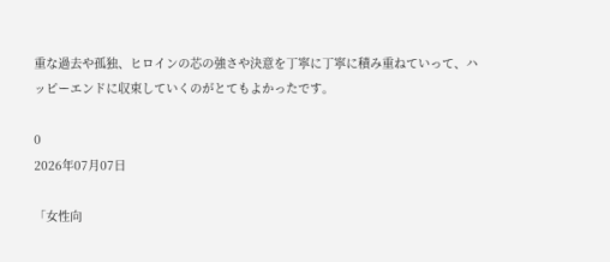重な過去や孤独、ヒロインの芯の強さや決意を丁寧に丁寧に積み重ねていって、ハッピーエンドに収束していくのがとてもよかったです。

0
2026年07月07日

「女性向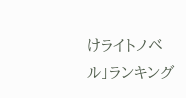けライトノベル」ランキング